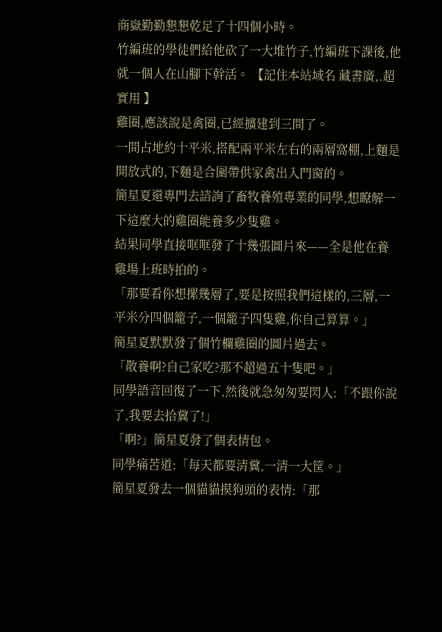商嶽勤勤懇懇乾足了十四個小時。
竹編班的學徒們給他砍了一大堆竹子,竹編班下課後,他就一個人在山腳下幹活。 【記住本站域名 藏書廣,.超實用 】
雞圈,應該說是禽圈,已經擴建到三間了。
一間占地約十平米,搭配兩平米左右的兩層窩棚,上麵是開放式的,下麵是合圍帶供家禽出入門窗的。
簡星夏還專門去諮詢了畜牧養殖專業的同學,想瞭解一下這麼大的雞圈能養多少隻雞。
結果同學直接哐哐發了十幾張圖片來——全是他在養雞場上班時拍的。
「那要看你想摞幾層了,要是按照我們這樣的,三層,一平米分四個籠子,一個籠子四隻雞,你自己算算。」
簡星夏默默發了個竹欄雞圈的圖片過去。
「散養啊?自己家吃?那不超過五十隻吧。」
同學語音回復了一下,然後就急匆匆要閃人:「不跟你說了,我要去拾糞了!」
「啊?」簡星夏發了個表情包。
同學痛苦道:「每天都要清糞,一清一大筐。」
簡星夏發去一個貓貓摸狗頭的表情:「那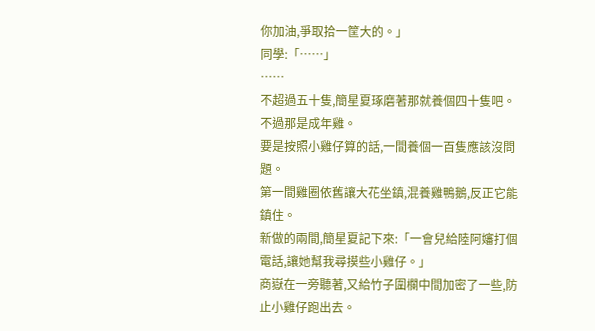你加油,爭取拾一筐大的。」
同學:「……」
……
不超過五十隻,簡星夏琢磨著那就養個四十隻吧。
不過那是成年雞。
要是按照小雞仔算的話,一間養個一百隻應該沒問題。
第一間雞圈依舊讓大花坐鎮,混養雞鴨鵝,反正它能鎮住。
新做的兩間,簡星夏記下來:「一會兒給陸阿嬸打個電話,讓她幫我尋摸些小雞仔。」
商嶽在一旁聽著,又給竹子圍欄中間加密了一些,防止小雞仔跑出去。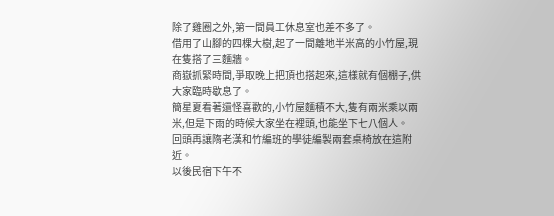除了雞圈之外,第一間員工休息室也差不多了。
借用了山腳的四棵大樹,起了一間離地半米高的小竹屋,現在隻搭了三麵牆。
商嶽抓緊時間,爭取晚上把頂也搭起來,這樣就有個棚子,供大家臨時歇息了。
簡星夏看著還怪喜歡的,小竹屋麵積不大,隻有兩米乘以兩米,但是下雨的時候大家坐在裡頭,也能坐下七八個人。
回頭再讓隋老漢和竹編班的學徒編製兩套桌椅放在這附近。
以後民宿下午不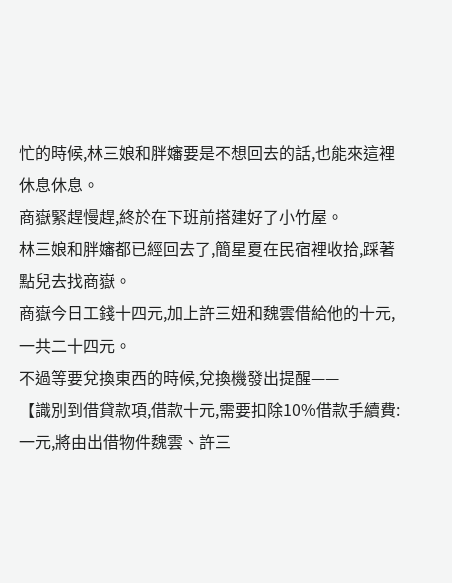忙的時候,林三娘和胖嬸要是不想回去的話,也能來這裡休息休息。
商嶽緊趕慢趕,終於在下班前搭建好了小竹屋。
林三娘和胖嬸都已經回去了,簡星夏在民宿裡收拾,踩著點兒去找商嶽。
商嶽今日工錢十四元,加上許三妞和魏雲借給他的十元,一共二十四元。
不過等要兌換東西的時候,兌換機發出提醒——
【識別到借貸款項,借款十元,需要扣除10%借款手續費:一元,將由出借物件魏雲、許三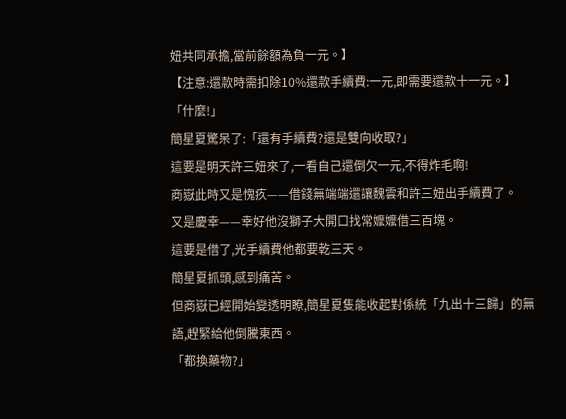妞共同承擔,當前餘額為負一元。】
【注意:還款時需扣除10%還款手續費:一元,即需要還款十一元。】
「什麼!」
簡星夏驚呆了:「還有手續費?還是雙向收取?」
這要是明天許三妞來了,一看自己還倒欠一元,不得炸毛啊!
商嶽此時又是愧疚——借錢無端端還讓魏雲和許三妞出手續費了。
又是慶幸——幸好他沒獅子大開口找常嬤嬤借三百塊。
這要是借了,光手續費他都要乾三天。
簡星夏抓頭,感到痛苦。
但商嶽已經開始變透明瞭,簡星夏隻能收起對係統「九出十三歸」的無語,趕緊給他倒騰東西。
「都換藥物?」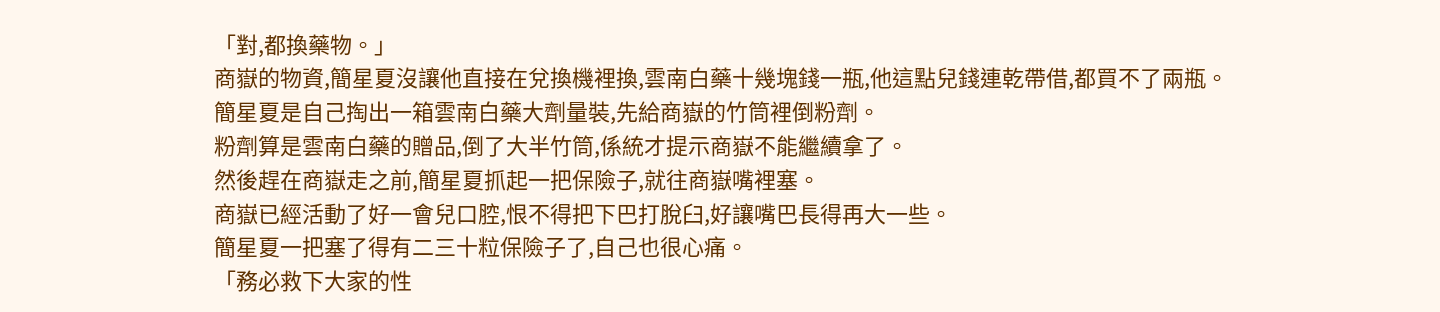「對,都換藥物。」
商嶽的物資,簡星夏沒讓他直接在兌換機裡換,雲南白藥十幾塊錢一瓶,他這點兒錢連乾帶借,都買不了兩瓶。
簡星夏是自己掏出一箱雲南白藥大劑量裝,先給商嶽的竹筒裡倒粉劑。
粉劑算是雲南白藥的贈品,倒了大半竹筒,係統才提示商嶽不能繼續拿了。
然後趕在商嶽走之前,簡星夏抓起一把保險子,就往商嶽嘴裡塞。
商嶽已經活動了好一會兒口腔,恨不得把下巴打脫臼,好讓嘴巴長得再大一些。
簡星夏一把塞了得有二三十粒保險子了,自己也很心痛。
「務必救下大家的性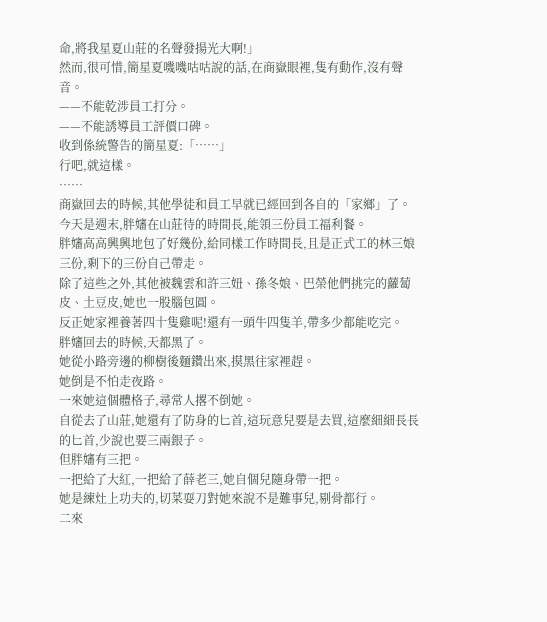命,將我星夏山莊的名聲發揚光大啊!」
然而,很可惜,簡星夏嘰嘰咕咕說的話,在商嶽眼裡,隻有動作,沒有聲音。
——不能乾涉員工打分。
——不能誘導員工評價口碑。
收到係統警告的簡星夏:「……」
行吧,就這樣。
……
商嶽回去的時候,其他學徒和員工早就已經回到各自的「家鄉」了。
今天是週末,胖嬸在山莊待的時間長,能領三份員工福利餐。
胖嬸高高興興地包了好幾份,給同樣工作時間長,且是正式工的林三娘三份,剩下的三份自己帶走。
除了這些之外,其他被魏雲和許三妞、孫冬娘、巴榮他們挑完的蘿蔔皮、土豆皮,她也一股腦包圓。
反正她家裡養著四十隻雞呢!還有一頭牛四隻羊,帶多少都能吃完。
胖嬸回去的時候,天都黑了。
她從小路旁邊的柳樹後麵鑽出來,摸黑往家裡趕。
她倒是不怕走夜路。
一來她這個體格子,尋常人撂不倒她。
自從去了山莊,她還有了防身的匕首,這玩意兒要是去買,這麼細細長長的匕首,少說也要三兩銀子。
但胖嬸有三把。
一把給了大紅,一把給了薛老三,她自個兒隨身帶一把。
她是練灶上功夫的,切菜耍刀對她來說不是難事兒,剔骨都行。
二來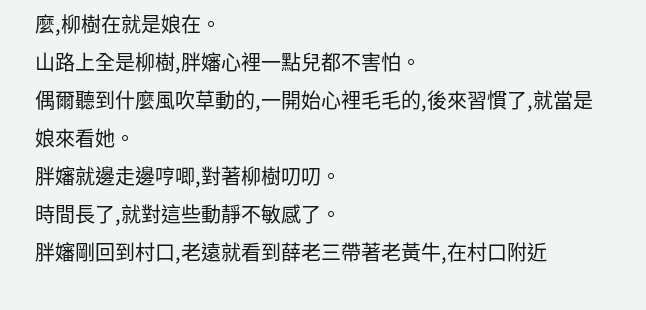麼,柳樹在就是娘在。
山路上全是柳樹,胖嬸心裡一點兒都不害怕。
偶爾聽到什麼風吹草動的,一開始心裡毛毛的,後來習慣了,就當是娘來看她。
胖嬸就邊走邊哼唧,對著柳樹叨叨。
時間長了,就對這些動靜不敏感了。
胖嬸剛回到村口,老遠就看到薛老三帶著老黃牛,在村口附近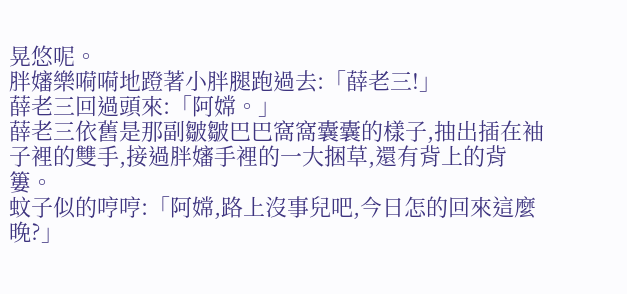晃悠呢。
胖嬸樂嗬嗬地蹬著小胖腿跑過去:「薛老三!」
薛老三回過頭來:「阿嫦。」
薛老三依舊是那副皺皺巴巴窩窩囊囊的樣子,抽出插在袖子裡的雙手,接過胖嬸手裡的一大捆草,還有背上的背簍。
蚊子似的哼哼:「阿嫦,路上沒事兒吧,今日怎的回來這麼晚?」